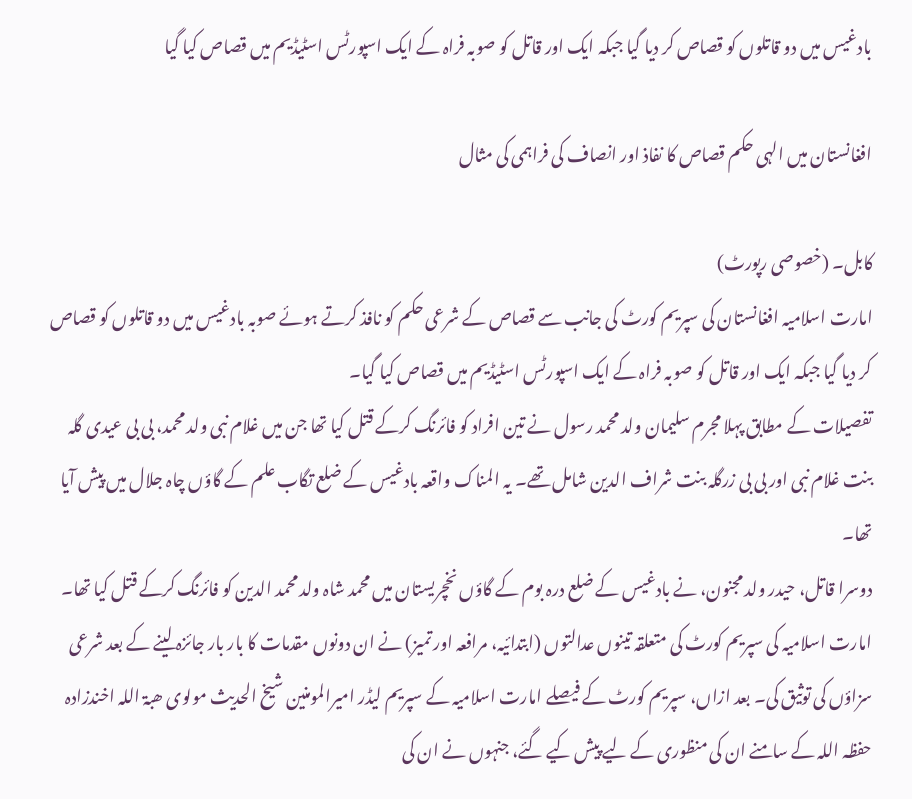بادغیس میں دو قاتلوں کو قصاص کر دیا گیا جبکہ ایک اور قاتل کو صوبہ فراہ کے ایک اسپورٹس اسٹیڈیم میں قصاص کیا گیا

افغانستان میں الہی حکم قصاص کا نفاذ اور انصاف کی فراہمی کی مثال

کابل۔ (خصوصی رپورٹ)
امارت اسلامیہ افغانستان کی سپریم کورٹ کی جانب سے قصاص کے شرعی حکم کو نافذ کرتے ہوئے صوبہ بادغیس میں دو قاتلوں کو قصاص کر دیا گیا جبکہ ایک اور قاتل کو صوبہ فراہ کے ایک اسپورٹس اسٹیڈیم میں قصاص کیا گیا۔
تفصیلات کے مطابق پہلا مجرم سلیمان ولد محمد رسول نے تین افراد کو فائرنگ کرکے قتل کیا تھا جن میں غلام نبی ولد محمد، بی بی عیدی گلہ بنت غلام نبی اور بی بی زرگلہ بنت شراف الدین شامل تھے۔ یہ المناک واقعہ بادغیس کے ضلع تگاب علم کے گاؤں چاہ جلال میں پیش آیا تھا۔
دوسرا قاتل، حیدر ولد مجنون، نے بادغیس کے ضلع درہ بوم کے گاؤں نخچریستان میں محمد شاہ ولد محمد الدین کو فائرنگ کرکے قتل کیا تھا۔
امارت اسلامیہ کی سپریم کورٹ کی متعلقہ تینوں عدالتوں (ابتدائیہ، مرافعہ اور تمیز) نے ان دونوں مقدمات کا بار بار جائزہ لینے کے بعد شرعی سزاؤں کی توثیق کی۔ بعد ازاں، سپریم کورٹ کے فیصلے امارت اسلامیہ کے سپریم لیڈر امیرالمومنین شیخ الحدیث مولوی ھبۃ اللہ اخندزادہ حفظہ اللہ کے سامنے ان کی منظوری کے لیے پیش کیے گئے، جنہوں نے ان کی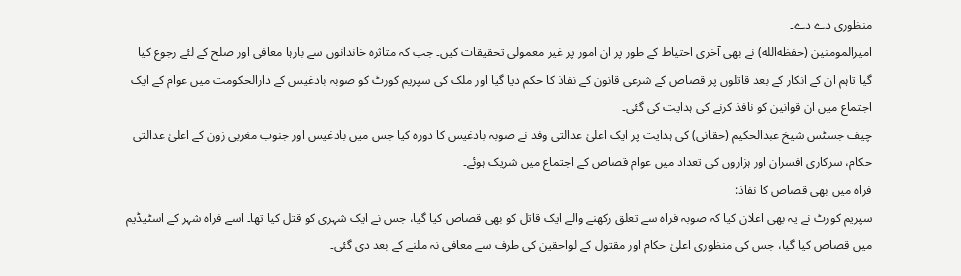منظوری دے دے۔
امیرالمومنین (حفظه‌الله) نے بھی آخری احتیاط کے طور پر ان امور پر غیر معمولی تحقیقات کیں۔ جب کہ متاثرہ خاندانوں سے بارہا معافی اور صلح کے لئے رجوع کیا گیا تاہم ان کے انکار کے بعد قاتلوں پر قصاص کے شرعی قانون کے نفاذ کا حکم دیا گیا اور ملک کی سپریم کورٹ کو صوبہ بادغیس کے دارالحکومت میں عوام کے ایک اجتماع میں ان قوانین کو نافذ کرنے کی ہدایت کی گئی۔
چیف جسٹس شیخ عبدالحکیم (حقانی) کی ہدایت پر ایک اعلیٰ عدالتی وفد نے صوبہ بادغیس کا دورہ کیا جس میں بادغیس اور جنوب مغربی زون کے اعلیٰ عدالتی حکام، سرکاری افسران اور ہزاروں کی تعداد میں عوام قصاص کے اجتماع میں شریک ہوئے۔
فراہ میں بھی قصاص کا نفاذ:
سپریم کورٹ نے یہ بھی اعلان کیا کہ صوبہ فراہ سے تعلق رکھنے والے ایک قاتل کو بھی قصاص کیا گیا، جس نے ایک شہری کو قتل کیا تھا۔ اسے فراہ شہر کے اسٹیڈیم میں قصاص کیا گیا، جس کی منظوری اعلیٰ حکام اور مقتول کے لواحقین کی طرف سے معافی نہ ملنے کے بعد دی گئی۔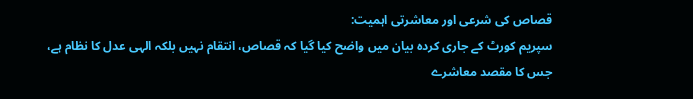قصاص کی شرعی اور معاشرتی اہمیت:
سپریم کورٹ کے جاری کردہ بیان میں واضح کیا گیا کہ قصاص، انتقام نہیں بلکہ الہی عدل کا نظام ہے، جس کا مقصد معاشرے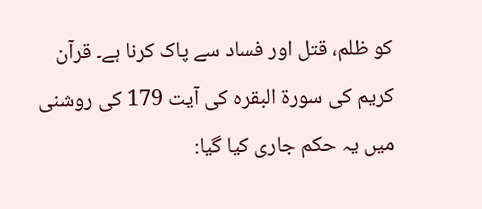کو ظلم، قتل اور فساد سے پاک کرنا ہے۔ قرآن کریم کی سورۃ البقرہ کی آیت 179 کی روشنی میں یہ حکم جاری کیا گیا: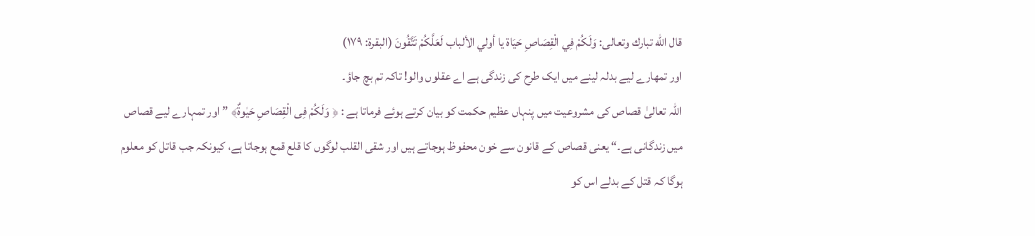قال الله تبارك وتعالى: وَلَكُمْ فِي الْقِصَاصِ حَيَاة يا أولي الألباب لَعَلَّكُمْ تَتَّقُونَ (البقرة: ۱۷۹)
اور تمھارے لیے بدلہ لینے میں ایک طرح کی زندگی ہے اے عقلوں والو! تاکہ تم بچ جاؤ۔
اللہ تعالیٰ قصاص کی مشروعیت میں پنہاں عظیم حکمت کو بیان کرتے ہوئے فرماتا ہے : ﴿ وَلَکُمْ فِی الْقِصَاصِ حَیٰوۃٌ﴾ ” اور تمہارے لیے قصاص میں زندگانی ہے۔“ یعنی قصاص کے قانون سے خون محفوظ ہوجاتے ہیں اور شقی القلب لوگوں کا قلع قمع ہوجاتا ہے، کیونکہ جب قاتل کو معلوم ہوگا کہ قتل کے بدلے اس کو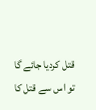قتل کردیا جائے گا تو اس سے قتل کا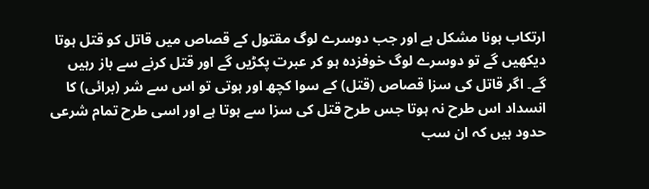ارتکاب ہونا مشکل ہے اور جب دوسرے لوگ مقتول کے قصاص میں قاتل کو قتل ہوتا دیکھیں گے تو دوسرے لوگ خوفزدہ ہو کر عبرت پکڑیں گے اور قتل کرنے سے باز رہیں گے۔ اگر قاتل کی سزا قصاص (قتل) کے سوا کچھ اور ہوتی تو اس سے شر (برائی) کا انسداد اس طرح نہ ہوتا جس طرح قتل کی سزا سے ہوتا ہے اور اسی طرح تمام شرعی حدود ہیں کہ ان سب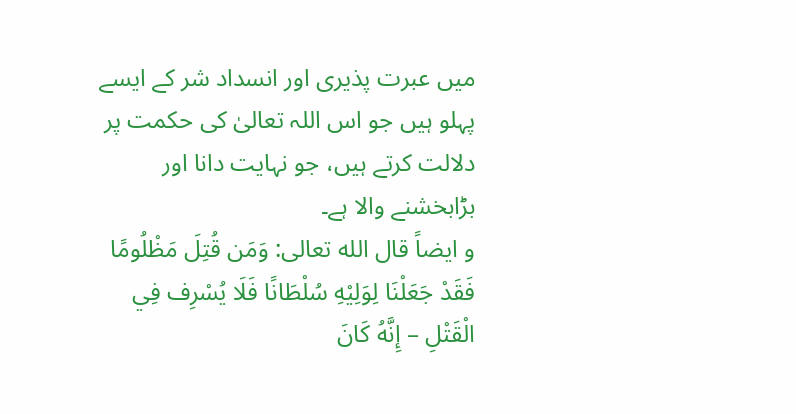میں عبرت پذیری اور انسداد شر کے ایسے پہلو ہیں جو اس اللہ تعالیٰ کی حکمت پر دلالت کرتے ہیں، جو نہایت دانا اور بڑابخشنے والا ہے۔
و ايضاً قال الله تعالى: وَمَن قُتِلَ مَظْلُومًا فَقَدْ جَعَلْنَا لِوَلِيْهِ سُلْطَانًا فَلَا يُسْرِف فِي الْقَتْلِ – إِنَّهُ كَانَ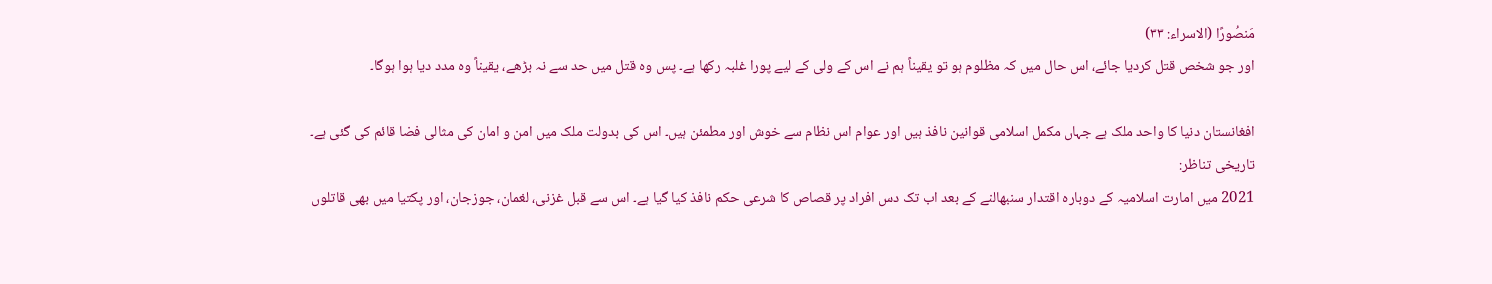مَنصُورًا (الاسراء: ۳۳)
اور جو شخص قتل کردیا جائے، اس حال میں کہ مظلوم ہو تو یقیناً ہم نے اس کے ولی کے لیے پورا غلبہ رکھا ہے۔ پس وہ قتل میں حد سے نہ بڑھے، یقیناً وہ مدد دیا ہوا ہوگا۔

افغانستان دنیا کا واحد ملک ہے جہاں مکمل اسلامی قوانین نافذ ہیں اور عوام اس نظام سے خوش اور مطمئن ہیں۔ اس کی بدولت ملک میں امن و امان کی مثالی فضا قائم کی گئی ہے۔
تاریخی تناظر:
2021 میں امارت اسلامیہ کے دوبارہ اقتدار سنبھالنے کے بعد اب تک دس افراد پر قصاص کا شرعی حکم نافذ کیا گیا ہے۔ اس سے قبل غزنی، لغمان، جوزجان، اور پکتیا میں بھی قاتلوں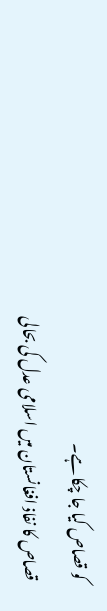کو قصاص کیا جا چکا ہے۔
قصاص کا نفاذ افغانستان میں اسلامی عدل کی بحالی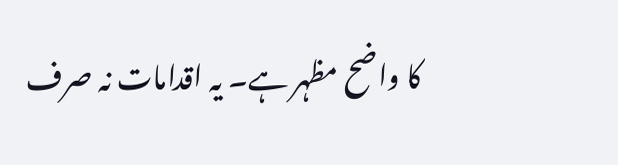کا واضح مظہر ہے۔ یہ اقدامات نہ صرف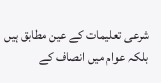شرعی تعلیمات کے عین مطابق ہیں بلکہ عوام میں انصاف کے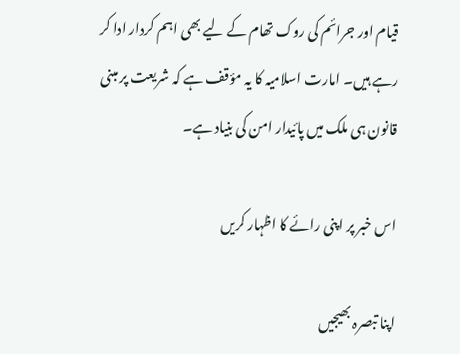قیام اور جرائم کی روک تھام کے لیے بھی اہم کردار ادا کر رہے ہیں۔ امارت اسلامیہ کا یہ مؤقف ہے کہ شریعت پر مبنی قانون ہی ملک میں پائیدار امن کی بنیاد ہے۔

اس خبر پر اپنی رائے کا اظہار کریں

اپنا تبصرہ بھیجیں